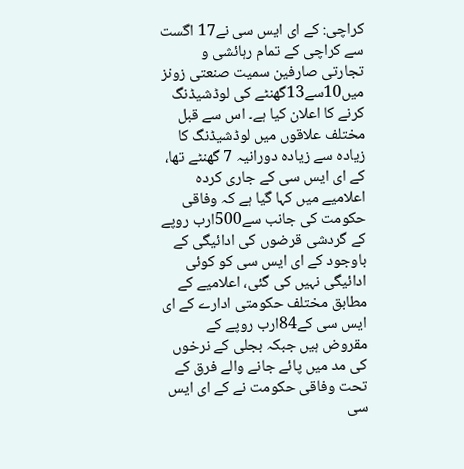کراچی: کے ای ایس سی نے17 اگست سے کراچی کے تمام رہائشی و تجارتی صارفین سمیت صنعتی زونز میں10سے13گھنٹے کی لوڈشیڈنگ کرنے کا اعلان کیا ہے۔ اس سے قبل مختلف علاقوں میں لوڈشیڈنگ کا زیادہ سے زیادہ دورانیہ 7 گھنٹے تھا، کے ای ایس سی کے جاری کردہ اعلامیے میں کہا گیا ہے کہ وفاقی حکومت کی جانب سے500ارب روپے کے گردشی قرضوں کی ادائیگی کے باوجود کے ای ایس سی کو کوئی ادائیگی نہیں کی گئی، اعلامیے کے مطابق مختلف حکومتی ادارے کے ای ایس سی کے84ارب روپے کے مقروض ہیں جبکہ بجلی کے نرخوں کی مد میں پائے جانے والے فرق کے تحت وفاقی حکومت نے کے ای ایس سی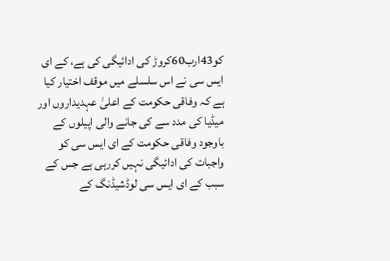کو43ارب60کروڑ کی ادائیگی کی ہے، کے ای ایس سی نے اس سلسلے میں موقف اختیار کیا ہے کہ وفاقی حکومت کے اعلیٰ عہدیداروں اور میڈیا کی مدد سے کی جانے والی اپیلوں کے باوجود وفاقی حکومت کے ای ایس سی کو واجبات کی ادائیگی نہیں کررہی ہے جس کے سبب کے ای ایس سی لوڈشیڈنگ کے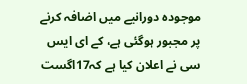موجودہ دورانیے میں اضافہ کرنے پر مجبور ہوگئی ہے، کے ای ایس سی نے اعلان کیا ہے کہ17اگست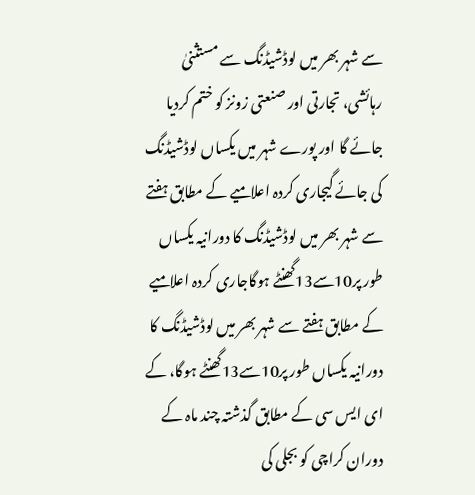سے شہر بھر میں لوڈشیڈنگ سے مستثنیٰ رہائشی، تجارتی اور صنعتی زونز کو ختم کردیا جائے گا اور پورے شہر میں یکساں لوڈشیڈنگ کی جائے گیجاری کردہ اعلامیے کے مطابق ہفتے سے شہر بھر میں لوڈشیڈنگ کا دورانیہ یکساں طور پر10سے13گھنٹے ہوگاجاری کردہ اعلامیے کے مطابق ہفتے سے شہر بھر میں لوڈشیڈنگ کا دورانیہ یکساں طور پر10سے13گھنٹے ہوگا، کے ای ایس سی کے مطابق گذشتہ چند ماہ کے دوران کراچی کو بجلی کی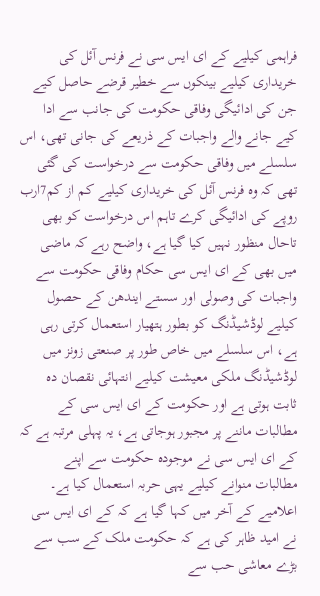فراہمی کیلیے کے ای ایس سی نے فرنس آئل کی خریداری کیلیے بینکوں سے خطیر قرضے حاصل کیے جن کی ادائیگی وفاقی حکومت کی جانب سے ادا کیے جانے والے واجبات کے ذریعے کی جانی تھی، اس سلسلے میں وفاقی حکومت سے درخواست کی گئی تھی کہ وہ فرنس آئل کی خریداری کیلیے کم از کم7ارب روپے کی ادائیگی کرے تاہم اس درخواست کو بھی تاحال منظور نہیں کیا گیا ہے، واضح رہے کہ ماضی میں بھی کے ای ایس سی حکام وفاقی حکومت سے واجبات کی وصولی اور سستے ایندھن کے حصول کیلیے لوڈشیڈنگ کو بطور ہتھیار استعمال کرتی رہی ہے، اس سلسلے میں خاص طور پر صنعتی زونز میں لوڈشیڈنگ ملکی معیشت کیلیے انتہائی نقصان دہ ثابت ہوتی ہے اور حکومت کے ای ایس سی کے مطالبات ماننے پر مجبور ہوجاتی ہے، یہ پہلی مرتبہ ہے کہ کے ای ایس سی نے موجودہ حکومت سے اپنے مطالبات منوانے کیلیے یہی حربہ استعمال کیا ہے۔ اعلامیے کے آخر میں کہا گیا ہے کہ کے ای ایس سی نے امید ظاہر کی ہے کہ حکومت ملک کے سب سے بڑے معاشی حب سے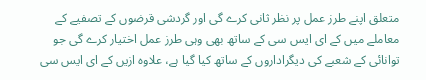متعلق اپنے طرز عمل پر نظر ثانی کرے گی اور گردشی قرضوں کے تصفیے کے معاملے میں کے ای ایس سی کے ساتھ بھی وہی طرز عمل اختیار کرے گی جو توانائی کے شعبے کی دیگراداروں کے ساتھ کیا گیا ہے، علاوہ ازیں کے ای ایس سی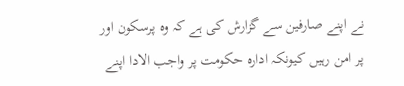نے اپنے صارفین سے گزارش کی ہے کہ وہ پرسکون اور پر امن رہیں کیونکہ ادارہ حکومت پر واجب الادا اپنے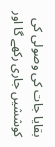بقایا جات کی وصولی کی کوششیں جاری رکھے گا اور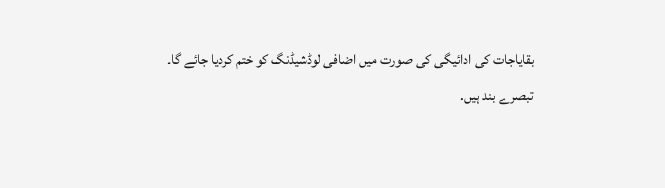بقایاجات کی ادائیگی کی صورت میں اضافی لوڈشیڈنگ کو ختم کردیا جائے گا۔
تبصرے بند ہیں.